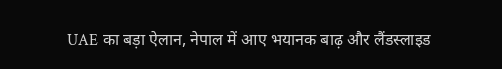UAE का बड़ा ऐलान, नेपाल में आए भयानक बाढ़ और लैंडस्लाइड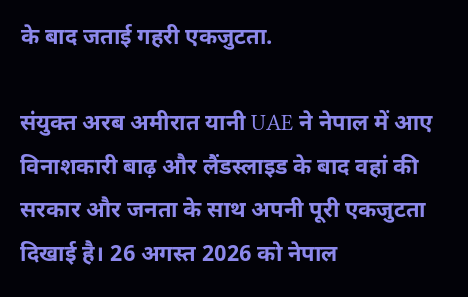के बाद जताई गहरी एकजुटता.

संयुक्त अरब अमीरात यानी UAE ने नेपाल में आए विनाशकारी बाढ़ और लैंडस्लाइड के बाद वहां की सरकार और जनता के साथ अपनी पूरी एकजुटता दिखाई है। 26 अगस्त 2026 को नेपाल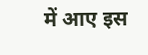में आए इस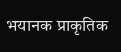भयानक प्राकृतिक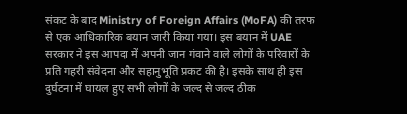संकट के बाद Ministry of Foreign Affairs (MoFA) की तरफ से एक आधिकारिक बयान जारी किया गया। इस बयान में UAE सरकार ने इस आपदा में अपनी जान गंवाने वाले लोगों के परिवारों के प्रति गहरी संवेदना और सहानुभूति प्रकट की है। इसके साथ ही इस दुर्घटना में घायल हुए सभी लोगों के जल्द से जल्द ठीक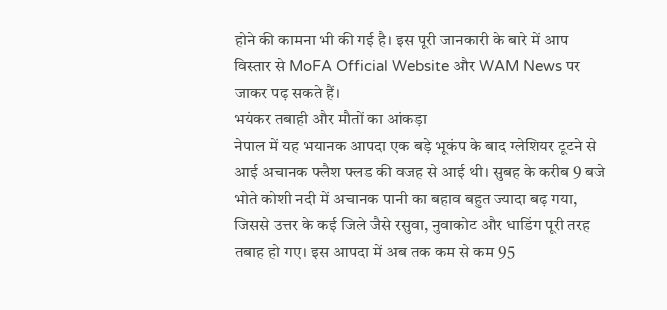होने की कामना भी की गई है। इस पूरी जानकारी के बारे में आप विस्तार से MoFA Official Website और WAM News पर जाकर पढ़ सकते हैं।
भयंकर तबाही और मौतों का आंकड़ा
नेपाल में यह भयानक आपदा एक बड़े भूकंप के बाद ग्लेशियर टूटने से आई अचानक फ्लैश फ्लड की वजह से आई थी। सुबह के करीब 9 बजे भोते कोशी नदी में अचानक पानी का बहाव बहुत ज्यादा बढ़ गया, जिससे उत्तर के कई जिले जैसे रसुवा, नुवाकोट और धाडिंग पूरी तरह तबाह हो गए। इस आपदा में अब तक कम से कम 95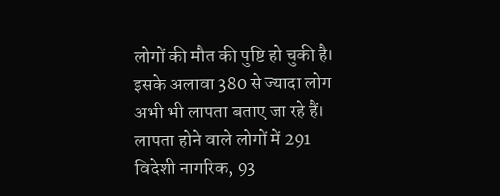लोगों की मौत की पुष्टि हो चुकी है। इसके अलावा 380 से ज्यादा लोग अभी भी लापता बताए जा रहे हैं। लापता होने वाले लोगों में 291 विदेशी नागरिक, 93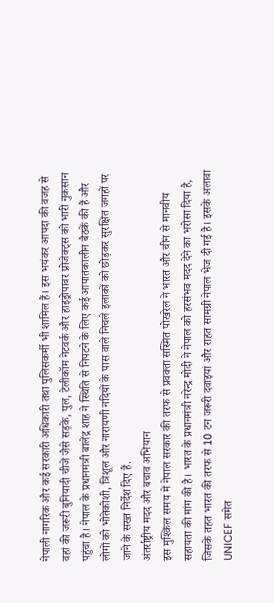नेपाली नागरिक और कई सरकारी अधिकारी तथा पुलिसकर्मी भी शामिल हैं। इस भयंकर आपदा की वजह से वहां की जरूरी बुनियादी चीजें जैसे सड़कें, पुल, टेलीकॉम नेटवर्क और हाइड्रोपावर प्रोजेक्ट्स को भारी नुकसान पहुंचा है। नेपाल के प्रधानमंत्री बालेंद्र शाह ने स्थिति से निपटने के लिए कई आपातकालीन बैठकें की हैं और लोगों को भोतेकोशी, त्रिशूल और नारायणी नदियों के पास वाले निचले इलाकों को छोड़कर सुरक्षित जगहों पर जाने के सख्त निर्देश दिए हैं.
अंतर्राष्ट्रीय मदद और बचाव अभियान
इस मुश्किल समय में नेपाल सरकार की तरफ से प्रवक्ता सस्मित पोखरेल ने भारत और चीन से मानवीय सहायता की मांग की है। भारत के प्रधानमंत्री नरेन्द्र मोदी ने नेपाल को हरसंभव मदद देने का भरोसा दिया है, जिसके तहत भारत की तरफ से 10 टन जरूरी दवाइयां और राहत सामग्री नेपाल भेज दी गई है। इसके अलावा UNICEF समेत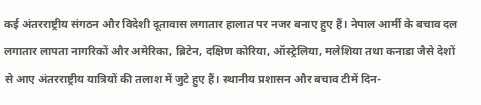कई अंतरराष्ट्रीय संगठन और विदेशी दूतावास लगातार हालात पर नजर बनाए हुए हैं। नेपाल आर्मी के बचाव दल लगातार लापता नागरिकों और अमेरिका, ब्रिटेन, दक्षिण कोरिया, ऑस्ट्रेलिया, मलेशिया तथा कनाडा जैसे देशों से आए अंतरराष्ट्रीय यात्रियों की तलाश में जुटे हुए हैं। स्थानीय प्रशासन और बचाव टीमें दिन-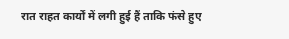रात राहत कार्यों में लगी हुई हैं ताकि फंसे हुए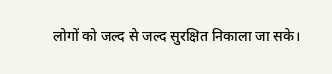लोगों को जल्द से जल्द सुरक्षित निकाला जा सके।